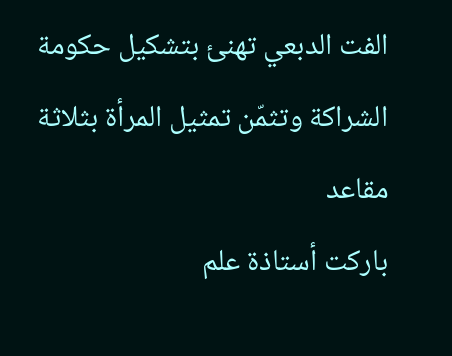الفت الدبعي تهنئ بتشكيل حكومة الشراكة وتثمّن تمثيل المرأة بثلاثة مقاعد
باركت أستاذة علم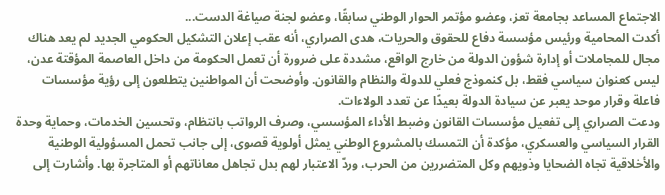الاجتماع المساعد بجامعة تعز، وعضو مؤتمر الحوار الوطني سابقًا، وعضو لجنة صياغة الدست...
أكدت المحامية ورئيس مؤسسة دفاع للحقوق والحريات، هدى الصراري، أنه عقب إعلان التشكيل الحكومي الجديد لم يعد هناك مجال للمجاملات أو إدارة شؤون الدولة من خارج الواقع، مشددة على ضرورة أن تعمل الحكومة من داخل العاصمة المؤقتة عدن، ليس كعنوان سياسي فقط، بل كنموذج فعلي للدولة والنظام والقانون. وأوضحت أن المواطنين يتطلعون إلى رؤية مؤسسات فاعلة وقرار موحد يعبر عن سيادة الدولة بعيدًا عن تعدد الولاءات.
ودعت الصراري إلى تفعيل مؤسسات القانون وضبط الأداء المؤسسي، وصرف الرواتب بانتظام، وتحسين الخدمات، وحماية وحدة القرار السياسي والعسكري، مؤكدة أن التمسك بالمشروع الوطني يمثل أولوية قصوى، إلى جانب تحمل المسؤولية الوطنية والأخلاقية تجاه الضحايا وذويهم وكل المتضررين من الحرب، وردّ الاعتبار لهم بدل تجاهل معاناتهم أو المتاجرة بها. وأشارت إلى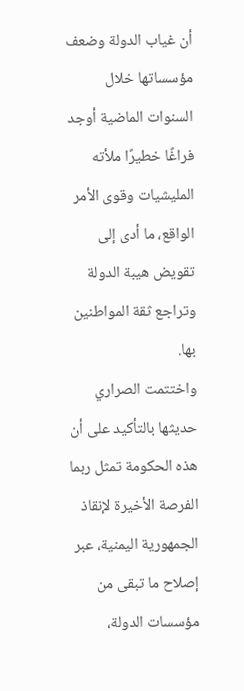أن غياب الدولة وضعف مؤسساتها خلال السنوات الماضية أوجد فراغًا خطيرًا ملأته المليشيات وقوى الأمر الواقع، ما أدى إلى تقويض هيبة الدولة وتراجع ثقة المواطنين بها.
واختتمت الصراري حديثها بالتأكيد على أن هذه الحكومة تمثل ربما الفرصة الأخيرة لإنقاذ الجمهورية اليمنية، عبر إصلاح ما تبقى من مؤسسات الدولة،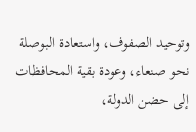وتوحيد الصفوف، واستعادة البوصلة نحو صنعاء، وعودة بقية المحافظات إلى حضن الدولة،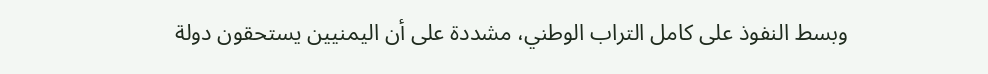وبسط النفوذ على كامل التراب الوطني، مشددة على أن اليمنيين يستحقون دولة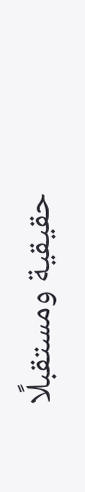حقيقية ومستقبلًا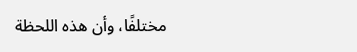مختلفًا، وأن هذه اللحظة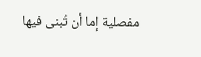مفصلية إما أن تُبنى فيها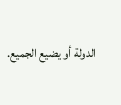الدولة أو يضيع الجميع.